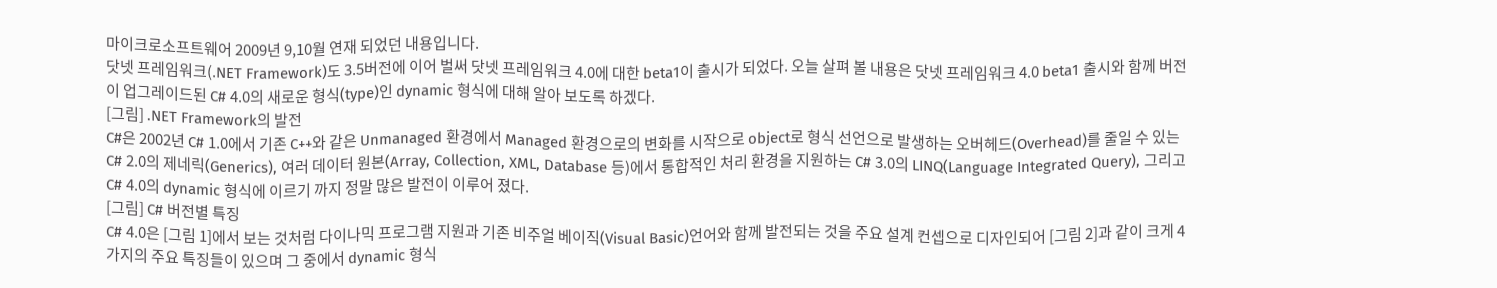마이크로소프트웨어 2009년 9,10월 연재 되었던 내용입니다.
닷넷 프레임워크(.NET Framework)도 3.5버전에 이어 벌써 닷넷 프레임워크 4.0에 대한 beta1이 출시가 되었다. 오늘 살펴 볼 내용은 닷넷 프레임워크 4.0 beta1 출시와 함께 버전이 업그레이드된 C# 4.0의 새로운 형식(type)인 dynamic 형식에 대해 알아 보도록 하겠다.
[그림] .NET Framework의 발전
C#은 2002년 C# 1.0에서 기존 C++와 같은 Unmanaged 환경에서 Managed 환경으로의 변화를 시작으로 object로 형식 선언으로 발생하는 오버헤드(Overhead)를 줄일 수 있는 C# 2.0의 제네릭(Generics), 여러 데이터 원본(Array, Collection, XML, Database 등)에서 통합적인 처리 환경을 지원하는 C# 3.0의 LINQ(Language Integrated Query), 그리고 C# 4.0의 dynamic 형식에 이르기 까지 정말 많은 발전이 이루어 졌다.
[그림] C# 버전별 특징
C# 4.0은 [그림 1]에서 보는 것처럼 다이나믹 프로그램 지원과 기존 비주얼 베이직(Visual Basic)언어와 함께 발전되는 것을 주요 설계 컨셉으로 디자인되어 [그림 2]과 같이 크게 4가지의 주요 특징들이 있으며 그 중에서 dynamic 형식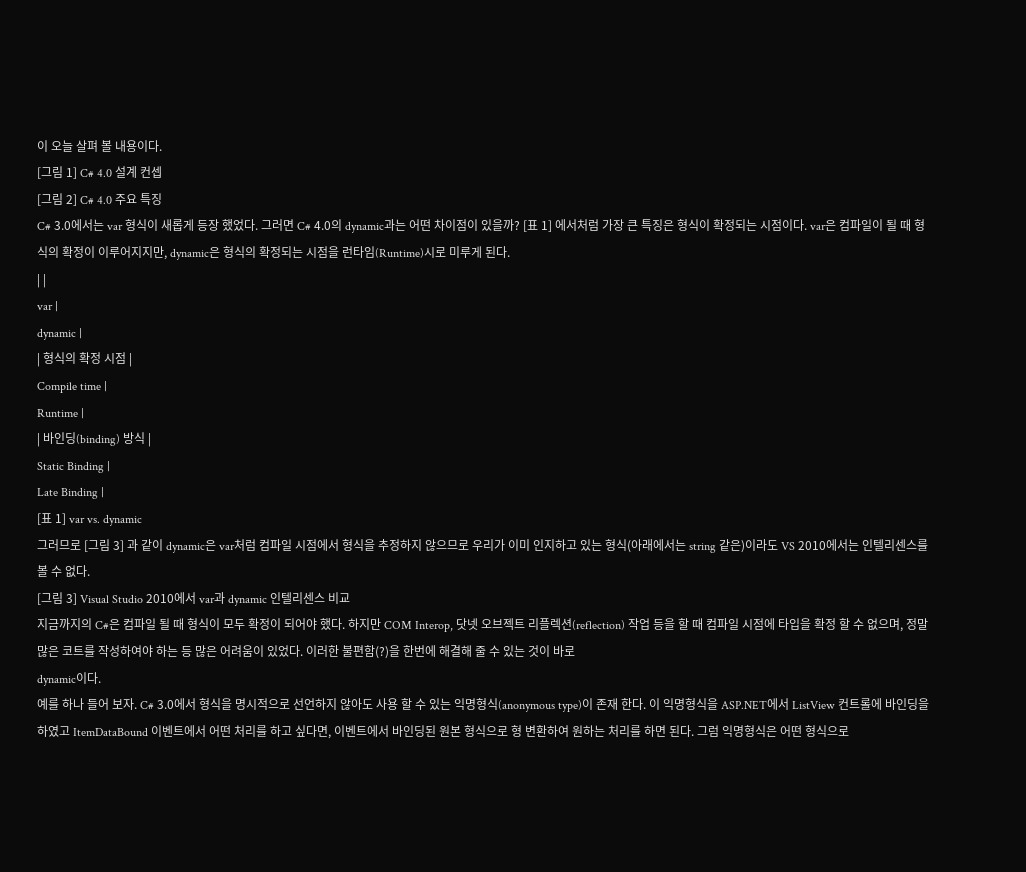이 오늘 살펴 볼 내용이다.
[그림 1] C# 4.0 설계 컨셉
[그림 2] C# 4.0 주요 특징
C# 3.0에서는 var 형식이 새롭게 등장 했었다. 그러면 C# 4.0의 dynamic과는 어떤 차이점이 있을까? [표 1] 에서처럼 가장 큰 특징은 형식이 확정되는 시점이다. var은 컴파일이 될 때 형식의 확정이 이루어지지만, dynamic은 형식의 확정되는 시점을 런타임(Runtime)시로 미루게 된다.
| |
var |
dynamic |
| 형식의 확정 시점 |
Compile time |
Runtime |
| 바인딩(binding) 방식 |
Static Binding |
Late Binding |
[표 1] var vs. dynamic
그러므로 [그림 3] 과 같이 dynamic은 var처럼 컴파일 시점에서 형식을 추정하지 않으므로 우리가 이미 인지하고 있는 형식(아래에서는 string 같은)이라도 VS 2010에서는 인텔리센스를 볼 수 없다.
[그림 3] Visual Studio 2010에서 var과 dynamic 인텔리센스 비교
지금까지의 C#은 컴파일 될 때 형식이 모두 확정이 되어야 했다. 하지만 COM Interop, 닷넷 오브젝트 리플렉션(reflection) 작업 등을 할 때 컴파일 시점에 타입을 확정 할 수 없으며, 정말 많은 코트를 작성하여야 하는 등 많은 어려움이 있었다. 이러한 불편함(?)을 한번에 해결해 줄 수 있는 것이 바로
dynamic이다.
예를 하나 들어 보자. C# 3.0에서 형식을 명시적으로 선언하지 않아도 사용 할 수 있는 익명형식(anonymous type)이 존재 한다. 이 익명형식을 ASP.NET에서 ListView 컨트롤에 바인딩을 하였고 ItemDataBound 이벤트에서 어떤 처리를 하고 싶다면, 이벤트에서 바인딩된 원본 형식으로 형 변환하여 원하는 처리를 하면 된다. 그럼 익명형식은 어떤 형식으로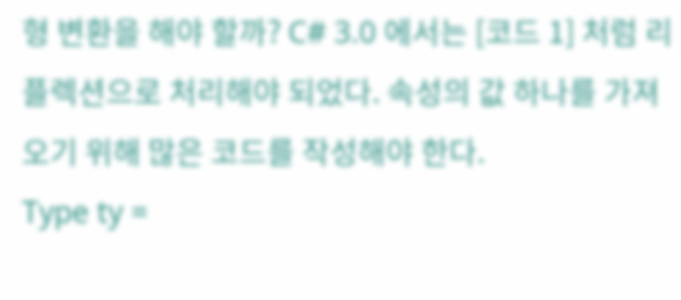형 변환을 해야 할까? C# 3.0 에서는 [코드 1] 처럼 리플렉션으로 처리해야 되었다. 속성의 값 하나를 가져오기 위해 많은 코드를 작성해야 한다.
Type ty =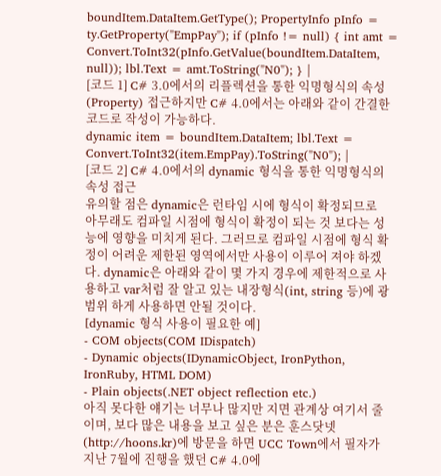boundItem.DataItem.GetType(); PropertyInfo pInfo = ty.GetProperty("EmpPay"); if (pInfo != null) { int amt = Convert.ToInt32(pInfo.GetValue(boundItem.DataItem, null)); lbl.Text = amt.ToString("N0"); } |
[코드 1] C# 3.0에서의 리플렉션을 통한 익명형식의 속성(Property) 접근하지만 C# 4.0에서는 아래와 같이 간결한 코드로 작성이 가능하다.
dynamic item = boundItem.DataItem; lbl.Text = Convert.ToInt32(item.EmpPay).ToString("N0"); |
[코드 2] C# 4.0에서의 dynamic 형식을 통한 익명형식의 속성 접근
유의할 점은 dynamic은 런타임 시에 형식이 확정되므로 아무래도 컴파일 시점에 형식이 확정이 되는 것 보다는 성능에 영향을 미치게 된다. 그러므로 컴파일 시점에 형식 확정이 어려운 제한된 영역에서만 사용이 이루어 져야 하겠다. dynamic은 아래와 같이 몇 가지 경우에 제한적으로 사용하고 var처럼 잘 알고 있는 내장형식(int, string 등)에 광범위 하게 사용하면 안될 것이다.
[dynamic 형식 사용이 필요한 예]
- COM objects(COM IDispatch)
- Dynamic objects(IDynamicObject, IronPython, IronRuby, HTML DOM)
- Plain objects(.NET object reflection etc.)
아직 못다한 얘기는 너무나 많지만 지면 관계상 여기서 줄이며, 보다 많은 내용을 보고 싶은 분은 훈스닷넷(http://hoons.kr)에 방문을 하면 UCC Town에서 필자가 지난 7월에 진행을 했던 C# 4.0에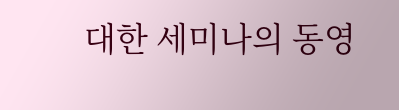대한 세미나의 동영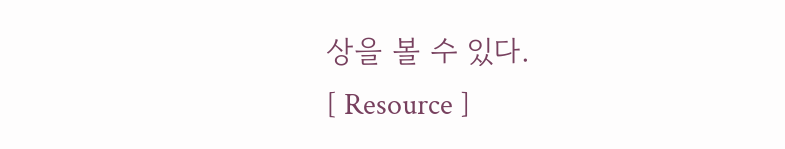상을 볼 수 있다.
[ Resource ]